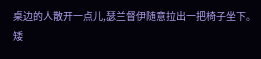桌边的人散开一点儿,瑟兰督伊随意拉出一把椅子坐下。
矮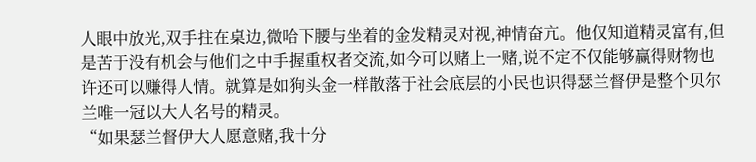人眼中放光,双手拄在桌边,微哈下腰与坐着的金发精灵对视,神情奋亢。他仅知道精灵富有,但是苦于没有机会与他们之中手握重权者交流,如今可以赌上一赌,说不定不仅能够赢得财物也许还可以赚得人情。就算是如狗头金一样散落于社会底层的小民也识得瑟兰督伊是整个贝尔兰唯一冠以大人名号的精灵。
“如果瑟兰督伊大人愿意赌,我十分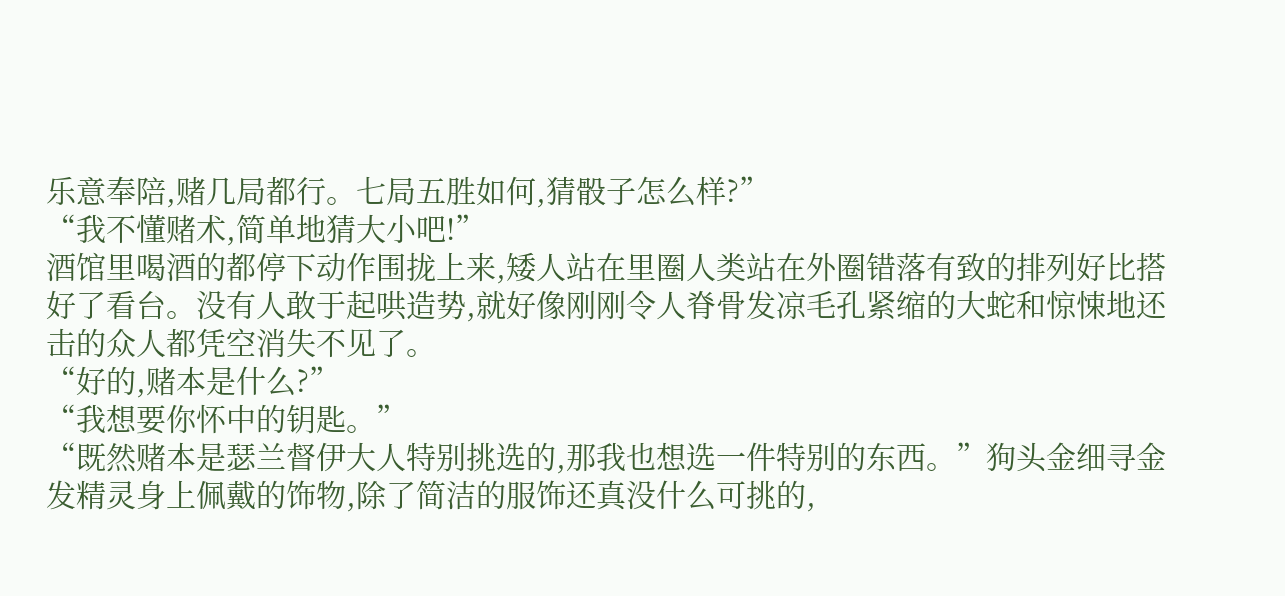乐意奉陪,赌几局都行。七局五胜如何,猜骰子怎么样?”
“我不懂赌术,简单地猜大小吧!”
酒馆里喝酒的都停下动作围拢上来,矮人站在里圈人类站在外圈错落有致的排列好比搭好了看台。没有人敢于起哄造势,就好像刚刚令人脊骨发凉毛孔紧缩的大蛇和惊悚地还击的众人都凭空消失不见了。
“好的,赌本是什么?”
“我想要你怀中的钥匙。”
“既然赌本是瑟兰督伊大人特别挑选的,那我也想选一件特别的东西。”狗头金细寻金发精灵身上佩戴的饰物,除了简洁的服饰还真没什么可挑的,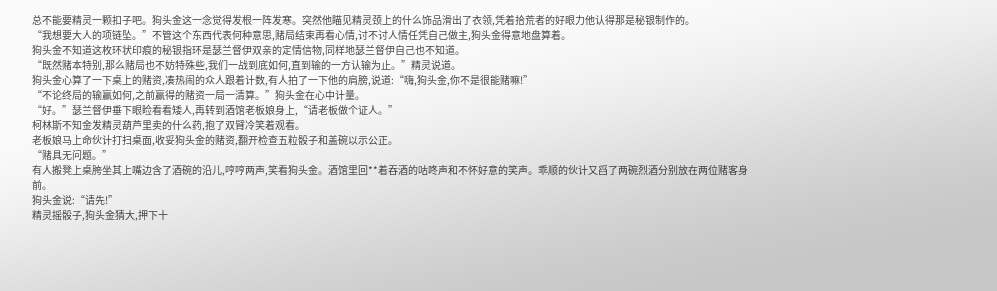总不能要精灵一颗扣子吧。狗头金这一念觉得发根一阵发寒。突然他瞄见精灵颈上的什么饰品滑出了衣领,凭着拾荒者的好眼力他认得那是秘银制作的。
“我想要大人的项链坠。”不管这个东西代表何种意思,赌局结束再看心情,讨不讨人情任凭自己做主,狗头金得意地盘算着。
狗头金不知道这枚环状印痕的秘银指环是瑟兰督伊双亲的定情信物,同样地瑟兰督伊自己也不知道。
“既然赌本特别,那么赌局也不妨特殊些,我们一战到底如何,直到输的一方认输为止。”精灵说道。
狗头金心算了一下桌上的赌资,凑热闹的众人跟着计数,有人拍了一下他的肩膀,说道:“嗨,狗头金,你不是很能赌嘛!”
“不论终局的输赢如何,之前赢得的赌资一局一清算。”狗头金在心中计量。
“好。”瑟兰督伊垂下眼睑看看矮人,再转到酒馆老板娘身上,“请老板做个证人。”
柯林斯不知金发精灵葫芦里卖的什么药,抱了双臂冷笑着观看。
老板娘马上命伙计打扫桌面,收妥狗头金的赌资,翻开检查五粒骰子和盖碗以示公正。
“赌具无问题。”
有人搬凳上桌胯坐其上嘴边含了酒碗的沿儿,哼哼两声,笑看狗头金。酒馆里回**着吞酒的咕咚声和不怀好意的笑声。乖顺的伙计又舀了两碗烈酒分别放在两位赌客身前。
狗头金说:“请先!”
精灵摇骰子,狗头金猜大,押下十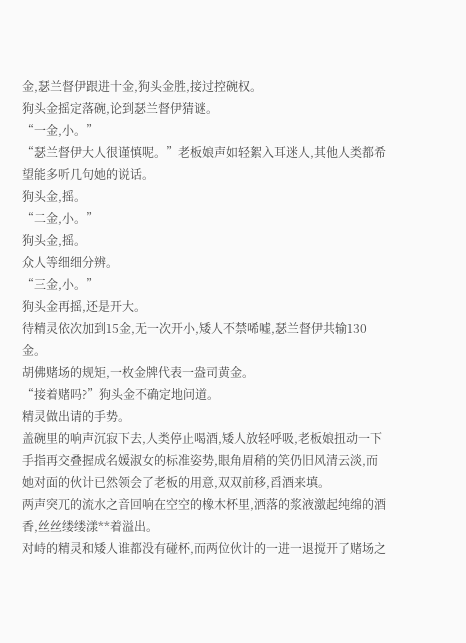金,瑟兰督伊跟进十金,狗头金胜,接过控碗权。
狗头金摇定落碗,论到瑟兰督伊猜谜。
“一金,小。”
“瑟兰督伊大人很谨慎呢。”老板娘声如轻絮入耳迷人,其他人类都希望能多听几句她的说话。
狗头金,摇。
“二金,小。”
狗头金,摇。
众人等细细分辨。
“三金,小。”
狗头金再摇,还是开大。
待精灵依次加到15金,无一次开小,矮人不禁唏嘘,瑟兰督伊共输130金。
胡佛赌场的规矩,一枚金牌代表一盎司黄金。
“接着赌吗?”狗头金不确定地问道。
精灵做出请的手势。
盖碗里的响声沉寂下去,人类停止喝酒,矮人放轻呼吸,老板娘扭动一下手指再交叠握成名媛淑女的标准姿势,眼角眉稍的笑仍旧风清云淡,而她对面的伙计已然领会了老板的用意,双双前移,舀酒来填。
两声突兀的流水之音回响在空空的橡木杯里,洒落的浆液激起纯绵的酒香,丝丝缕缕漾**着溢出。
对峙的精灵和矮人谁都没有碰杯,而两位伙计的一进一退搅开了赌场之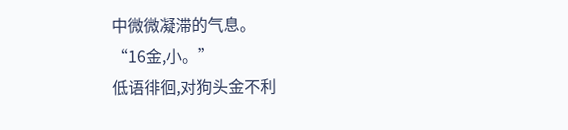中微微凝滞的气息。
“16金,小。”
低语徘徊,对狗头金不利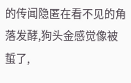的传闻隐匿在看不见的角落发酵,狗头金感觉像被蜇了,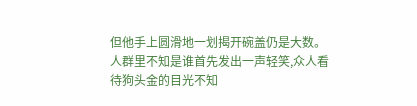但他手上圆滑地一划揭开碗盖仍是大数。
人群里不知是谁首先发出一声轻笑,众人看待狗头金的目光不知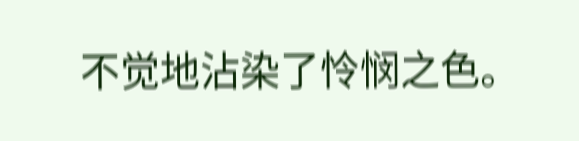不觉地沾染了怜悯之色。